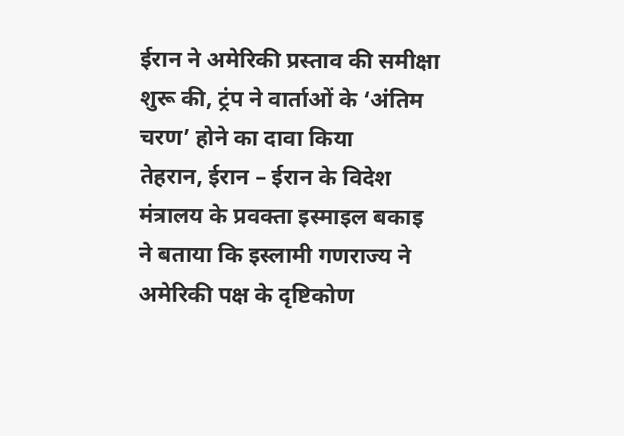ईरान ने अमेरिकी प्रस्ताव की समीक्षा शुरू की, ट्रंप ने वार्ताओं के ‘अंतिम चरण’ होने का दावा किया
तेहरान, ईरान – ईरान के विदेश मंत्रालय के प्रवक्ता इस्माइल बकाइ ने बताया कि इस्लामी गणराज्य ने अमेरिकी पक्ष के दृष्टिकोण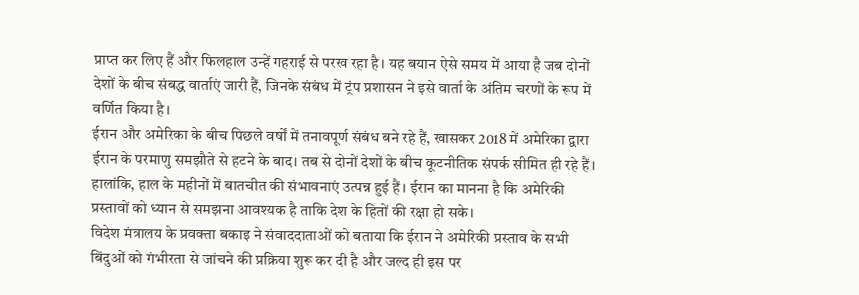प्राप्त कर लिए हैं और फिलहाल उन्हें गहराई से परख रहा है। यह बयान ऐसे समय में आया है जब दोनों देशों के बीच संबद्ध वार्ताएं जारी हैं, जिनके संबंध में ट्रंप प्रशासन ने इसे वार्ता के अंतिम चरणों के रूप में वर्णित किया है।
ईरान और अमेरिका के बीच पिछले वर्षों में तनावपूर्ण संबंध बने रहे हैं, खासकर 2018 में अमेरिका द्वारा ईरान के परमाणु समझौते से हटने के बाद। तब से दोनों देशों के बीच कूटनीतिक संपर्क सीमित ही रहे हैं। हालांकि, हाल के महीनों में बातचीत की संभावनाएं उत्पन्न हुई हैं। ईरान का मानना है कि अमेरिकी प्रस्तावों को ध्यान से समझना आवश्यक है ताकि देश के हितों की रक्षा हो सके।
विदेश मंत्रालय के प्रवक्ता बकाइ ने संवाददाताओं को बताया कि ईरान ने अमेरिकी प्रस्ताव के सभी बिंदुओं को गंभीरता से जांचने की प्रक्रिया शुरू कर दी है और जल्द ही इस पर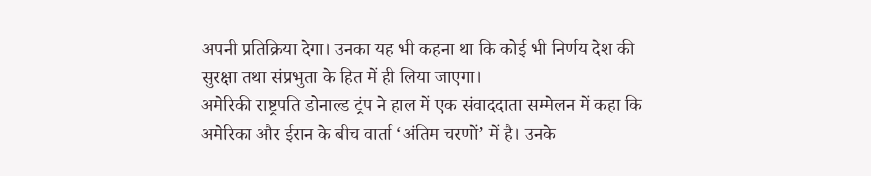अपनी प्रतिक्रिया देगा। उनका यह भी कहना था कि कोई भी निर्णय देश की सुरक्षा तथा संप्रभुता के हित में ही लिया जाएगा।
अमेरिकी राष्ट्रपति डोनाल्ड ट्रंप ने हाल में एक संवाददाता सम्मेलन में कहा कि अमेरिका और ईरान के बीच वार्ता ‘अंतिम चरणों’ में है। उनके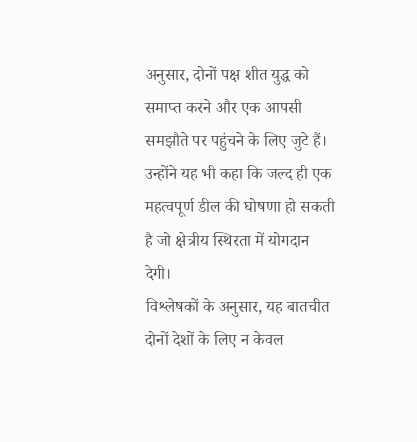अनुसार, दोनों पक्ष शीत युद्ध को समाप्त करने और एक आपसी समझौते पर पहुंचने के लिए जुटे हैं। उन्होंने यह भी कहा कि जल्द ही एक महत्वपूर्ण डील की घोषणा हो सकती है जो क्षेत्रीय स्थिरता में योगदान देगी।
विश्लेषकों के अनुसार, यह बातचीत दोनों देशों के लिए न केवल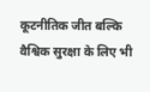कूटनीतिक जीत बल्कि वैश्विक सुरक्षा के लिए भी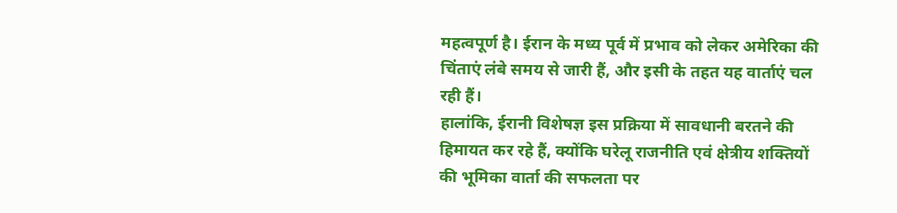महत्वपूर्ण है। ईरान के मध्य पूर्व में प्रभाव को लेकर अमेरिका की चिंताएं लंबे समय से जारी हैं, और इसी के तहत यह वार्ताएं चल रही हैं।
हालांकि, ईरानी विशेषज्ञ इस प्रक्रिया में सावधानी बरतने की हिमायत कर रहे हैं, क्योंकि घरेलू राजनीति एवं क्षेत्रीय शक्तियों की भूमिका वार्ता की सफलता पर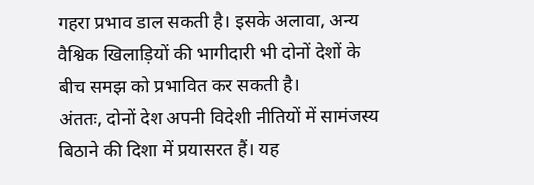गहरा प्रभाव डाल सकती है। इसके अलावा, अन्य वैश्विक खिलाड़ियों की भागीदारी भी दोनों देशों के बीच समझ को प्रभावित कर सकती है।
अंततः, दोनों देश अपनी विदेशी नीतियों में सामंजस्य बिठाने की दिशा में प्रयासरत हैं। यह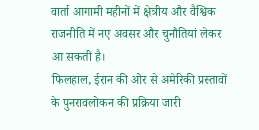वार्ता आगामी महीनों में क्षेत्रीय और वैश्विक राजनीति में नए अवसर और चुनौतियां लेकर आ सकती है।
फिलहाल, ईरान की ओर से अमेरिकी प्रस्तावों के पुनरावलोकन की प्रक्रिया जारी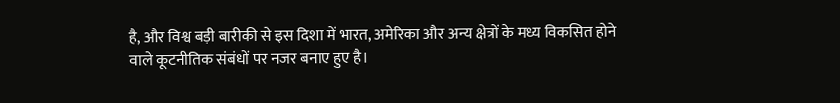है, और विश्व बड़ी बारीकी से इस दिशा में भारत, अमेरिका और अन्य क्षेत्रों के मध्य विकसित होने वाले कूटनीतिक संबंधों पर नजर बनाए हुए है।